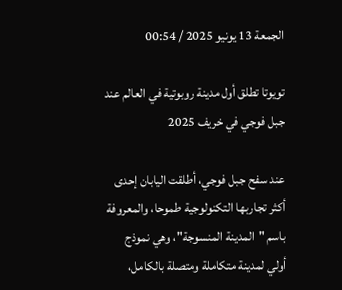الجمعة 13 يونيو 2025 / 00:54

تويوتا تطلق أول مدينة روبوتية في العالم عند جبل فوجي في خريف 2025

عند سفح جبل فوجي، أطلقت اليابان إحدى أكثر تجاربها التكنولوجية طموحا، والمعروفة باسم "المدينة المنسوجة"، وهي نموذج أولي لمدينة متكاملة ومتصلة بالكامل،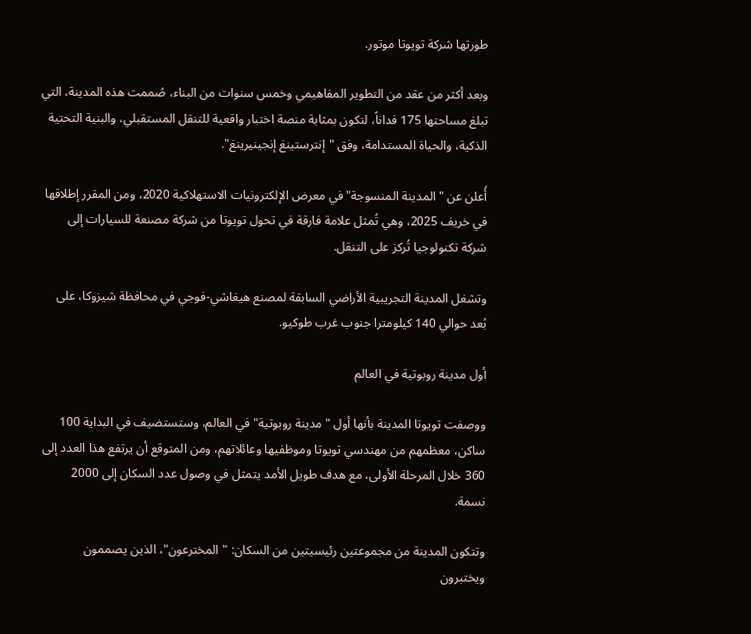طورتها شركة تويوتا موتور.

وبعد أكثر من عقد من التطوير المفاهيمي وخمس سنوات من البناء، صُممت هذه المدينة، التي تبلغ مساحتها 175 فداناً، لتكون بمثابة منصة اختبار واقعية للتنقل المستقبلي، والبنية التحتية الذكية، والحياة المستدامة، وفق "إنترستينغ إنجينيرينغ".

أُعلن عن "المدينة المنسوجة" في معرض الإلكترونيات الاستهلاكية 2020، ومن المقرر إطلاقها في خريف 2025، وهي تُمثل علامة فارقة في تحول تويوتا من شركة مصنعة للسيارات إلى شركة تكنولوجيا تُركز على التنقل.

وتشغل المدينة التجريبية الأراضي السابقة لمصنع هيغاشي-فوجي في محافظة شيزوكا، على بُعد حوالي 140 كيلومترا جنوب غرب طوكيو.

أول مدينة روبوتية في العالم

ووصفت تويوتا المدينة بأنها أول "مدينة روبوتية" في العالم، وستستضيف في البداية 100 ساكن، معظمهم من مهندسي تويوتا وموظفيها وعائلاتهم، ومن المتوقع أن يرتفع هذا العدد إلى 360 خلال المرحلة الأولى، مع هدف طويل الأمد يتمثل في وصول عدد السكان إلى 2000 نسمة.

وتتكون المدينة من مجموعتين رئيسيتين من السكان: "المخترعون"، الذين يصممون ويختبرون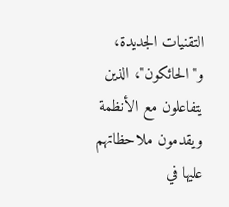التقنيات الجديدة، و"الحائكون"، الذين يتفاعلون مع الأنظمة ويقدمون ملاحظاتهم عليها في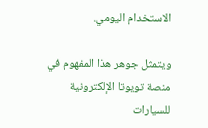الاستخدام اليومي.

ويتمثل جوهر هذا المفهوم في منصة تويوتا الإلكترونية للسيارات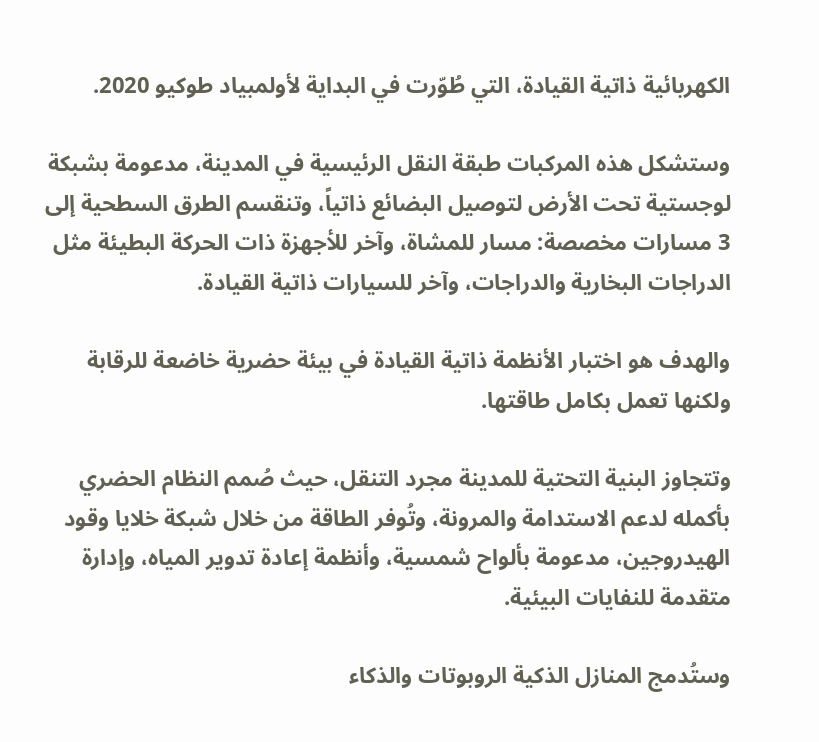الكهربائية ذاتية القيادة، التي طُوّرت في البداية لأولمبياد طوكيو 2020.

وستشكل هذه المركبات طبقة النقل الرئيسية في المدينة، مدعومة بشبكة لوجستية تحت الأرض لتوصيل البضائع ذاتياً، وتنقسم الطرق السطحية إلى 3 مسارات مخصصة: مسار للمشاة، وآخر للأجهزة ذات الحركة البطيئة مثل الدراجات البخارية والدراجات، وآخر للسيارات ذاتية القيادة.

والهدف هو اختبار الأنظمة ذاتية القيادة في بيئة حضرية خاضعة للرقابة ولكنها تعمل بكامل طاقتها.

وتتجاوز البنية التحتية للمدينة مجرد التنقل، حيث صُمم النظام الحضري بأكمله لدعم الاستدامة والمرونة، وتُوفر الطاقة من خلال شبكة خلايا وقود الهيدروجين، مدعومة بألواح شمسية، وأنظمة إعادة تدوير المياه، وإدارة متقدمة للنفايات البيئية.

وستُدمج المنازل الذكية الروبوتات والذكاء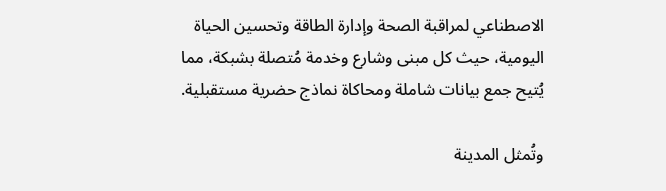الاصطناعي لمراقبة الصحة وإدارة الطاقة وتحسين الحياة اليومية، حيث كل مبنى وشارع وخدمة مُتصلة بشبكة، مما يُتيح جمع بيانات شاملة ومحاكاة نماذج حضرية مستقبلية.

وتُمثل المدينة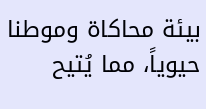بيئة محاكاة وموطنا حيوياً، مما يُتيح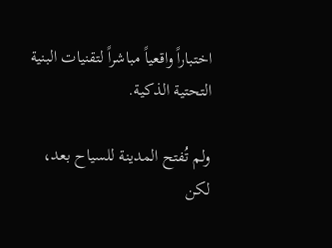اختباراً واقعياً مباشراً لتقنيات البنية التحتية الذكية.

ولم تُفتح المدينة للسياح بعد، لكن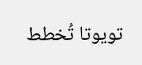تويوتا تُخطط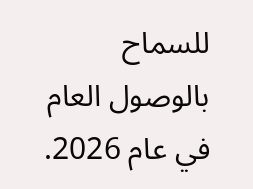للسماح بالوصول العام في عام 2026.